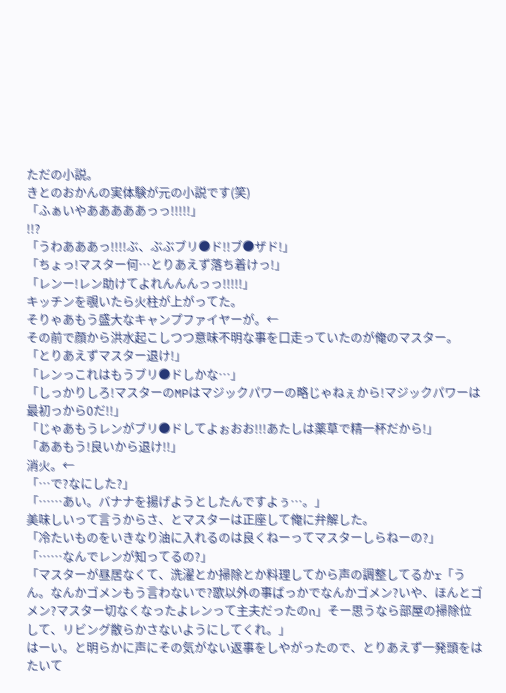ただの小説。
きとのおかんの実体験が元の小説です(笑)
「ふぁいやあああああっっ!!!!!」
!!?
「うわあああっ!!!!ぶ、ぶぶブリ●ド!!ブ●ザド!」
「ちょっ!マスター何…とりあえず落ち着けっ!」
「レンー!レン助けてよれんんんっっ!!!!!」
キッチンを覗いたら火柱が上がってた。
そりゃあもう盛大なキャンプファイヤーが。←
その前で顔から洪水起こしつつ意味不明な事を口走っていたのが俺のマスター。
「とりあえずマスター退け!」
「レンっこれはもうブリ●ドしかな…」
「しっかりしろ!マスターのMPはマジックパワーの略じゃねぇから!マジックパワーは最初っから0だ!!」
「じゃあもうレンがブリ●ドしてよぉおお!!!あたしは薬草で精一杯だから!」
「ああもう!良いから退け!!」
消火。←
「…で?なにした?」
「……あい。バナナを揚げようとしたんですよぅ…。」
美味しいって言うからさ、とマスターは正座して俺に弁解した。
「冷たいものをいきなり油に入れるのは良くねーってマスターしらねーの?」
「……なんでレンが知ってるの?」
「マスターが昼居なくて、洗濯とか掃除とか料理してから声の調整してるかr「うん。なんかゴメンもう言わないで?歌以外の事ばっかでなんかゴメン?いや、ほんとゴメン?マスター切なくなったよレンって主夫だったのn」そー思うなら部屋の掃除位して、リビング散らかさないようにしてくれ。」
はーい。と明らかに声にその気がない返事をしやがったので、とりあえず一発頭をはたいて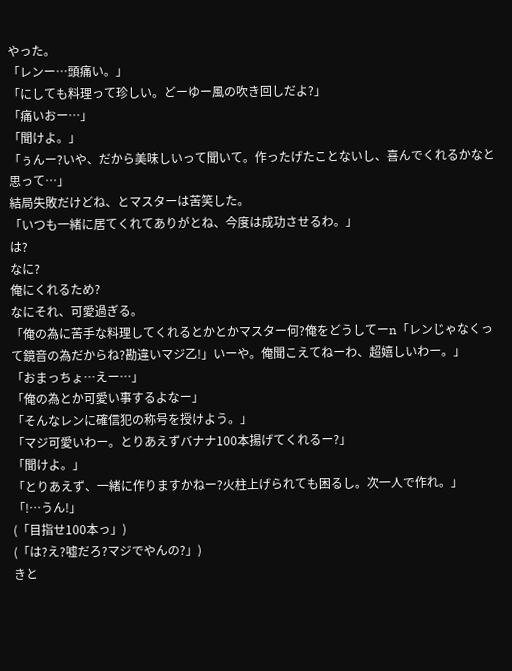やった。
「レンー…頭痛い。」
「にしても料理って珍しい。どーゆー風の吹き回しだよ?」
「痛いおー…」
「聞けよ。」
「ぅんー?いや、だから美味しいって聞いて。作ったげたことないし、喜んでくれるかなと思って…」
結局失敗だけどね、とマスターは苦笑した。
「いつも一緒に居てくれてありがとね、今度は成功させるわ。」
は?
なに?
俺にくれるため?
なにそれ、可愛過ぎる。
「俺の為に苦手な料理してくれるとかとかマスター何?俺をどうしてーn「レンじゃなくって鏡音の為だからね?勘違いマジ乙!」いーや。俺聞こえてねーわ、超嬉しいわー。」
「おまっちょ…えー…」
「俺の為とか可愛い事するよなー」
「そんなレンに確信犯の称号を授けよう。」
「マジ可愛いわー。とりあえずバナナ100本揚げてくれるー?」
「聞けよ。」
「とりあえず、一緒に作りますかねー?火柱上げられても困るし。次一人で作れ。」
「!…うん!」
(「目指せ100本っ」)
(「は?え?嘘だろ?マジでやんの?」)
きと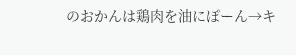のおかんは鶏肉を油にぽーん→キ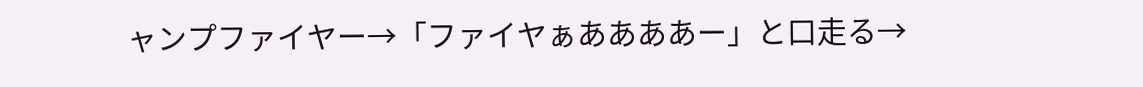ャンプファイヤー→「ファイヤぁああああー」と口走る→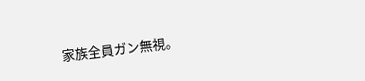家族全員ガン無視。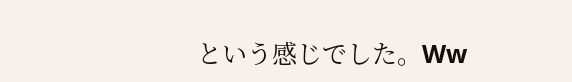という感じでした。Ww